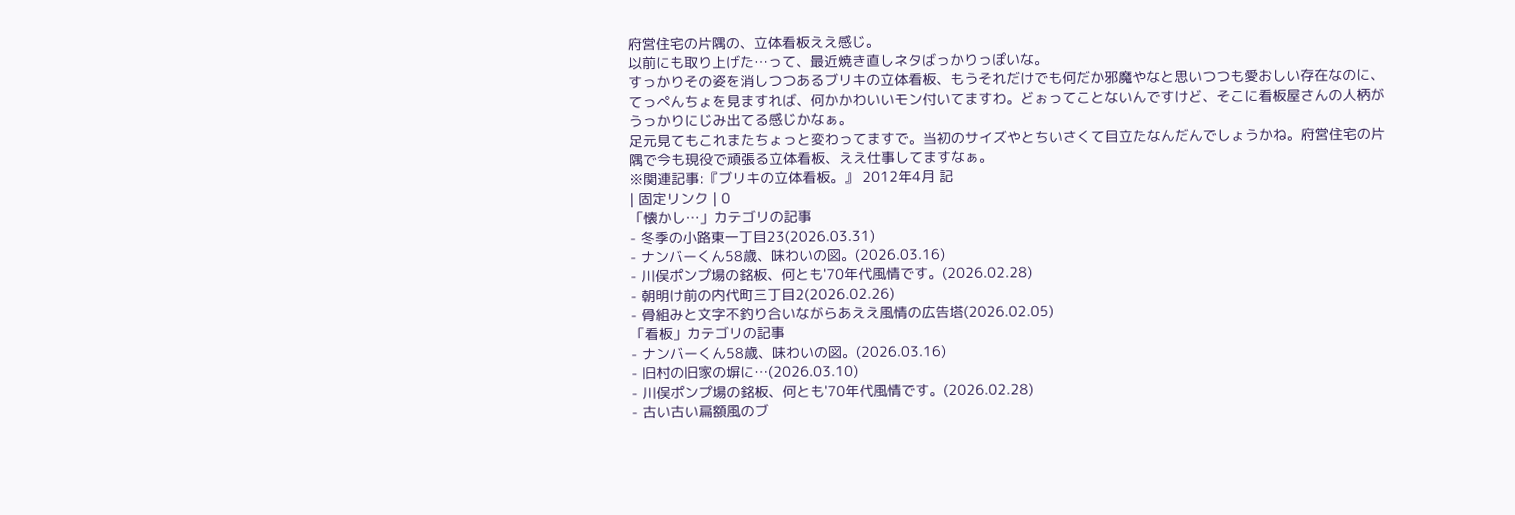府営住宅の片隅の、立体看板ええ感じ。
以前にも取り上げた…って、最近焼き直しネタばっかりっぽいな。
すっかりその姿を消しつつあるブリキの立体看板、もうそれだけでも何だか邪魔やなと思いつつも愛おしい存在なのに、てっぺんちょを見ますれば、何かかわいいモン付いてますわ。どぉってことないんですけど、そこに看板屋さんの人柄がうっかりにじみ出てる感じかなぁ。
足元見てもこれまたちょっと変わってますで。当初のサイズやとちいさくて目立たなんだんでしょうかね。府営住宅の片隅で今も現役で頑張る立体看板、ええ仕事してますなぁ。
※関連記事:『ブリキの立体看板。』 2012年4月 記
| 固定リンク | 0
「懐かし…」カテゴリの記事
- 冬季の小路東一丁目23(2026.03.31)
- ナンバーくん58歳、味わいの図。(2026.03.16)
- 川俣ポンプ場の銘板、何とも'70年代風情です。(2026.02.28)
- 朝明け前の内代町三丁目2(2026.02.26)
- 骨組みと文字不釣り合いながらあええ風情の広告塔(2026.02.05)
「看板」カテゴリの記事
- ナンバーくん58歳、味わいの図。(2026.03.16)
- 旧村の旧家の塀に…(2026.03.10)
- 川俣ポンプ場の銘板、何とも'70年代風情です。(2026.02.28)
- 古い古い扁額風のブ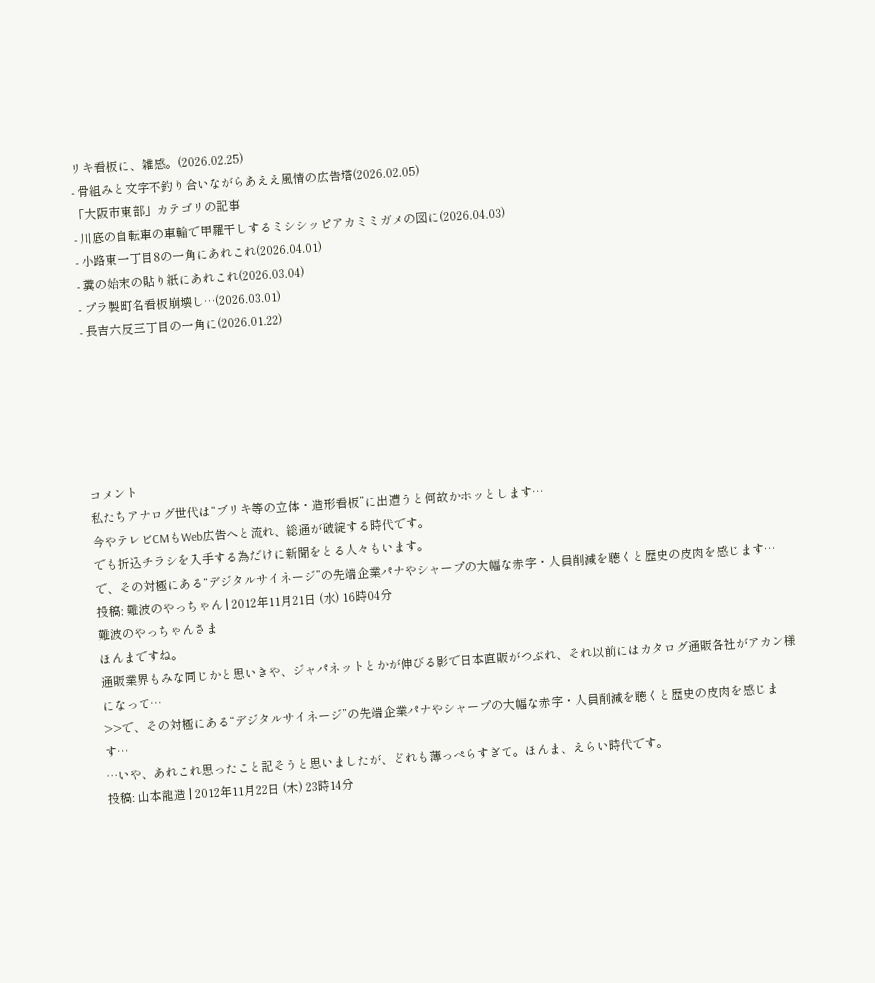リキ看板に、雑感。(2026.02.25)
- 骨組みと文字不釣り合いながらあええ風情の広告塔(2026.02.05)
「大阪市東部」カテゴリの記事
- 川底の自転車の車輪で甲羅干しするミシシッピアカミミガメの図に(2026.04.03)
- 小路東一丁目8の一角にあれこれ(2026.04.01)
- 糞の始末の貼り紙にあれこれ(2026.03.04)
- プラ製町名看板崩壊し…(2026.03.01)
- 長吉六反三丁目の一角に(2026.01.22)






コメント
私たちアナログ世代は“ブリキ等の立体・造形看板”に出遭うと何故かホッとします…
今やテレビCMもWeb広告へと流れ、総通が破綻する時代です。
でも折込チラシを入手する為だけに新聞をとる人々もいます。
で、その対極にある“デジタルサイネージ”の先端企業パナやシャープの大幅な赤字・人員削減を聴くと歴史の皮肉を感じます…
投稿: 難波のやっちゃん | 2012年11月21日 (水) 16時04分
難波のやっちゃんさま
ほんまですね。
通販業界もみな同じかと思いきや、ジャパネットとかが伸びる影で日本直販がつぶれ、それ以前にはカタログ通販各社がアカン様になって…
>>で、その対極にある“デジタルサイネージ”の先端企業パナやシャープの大幅な赤字・人員削減を聴くと歴史の皮肉を感じます…
…いや、あれこれ思ったこと記そうと思いましたが、どれも薄っぺらすぎて。ほんま、えらい時代です。
投稿: 山本龍造 | 2012年11月22日 (木) 23時14分